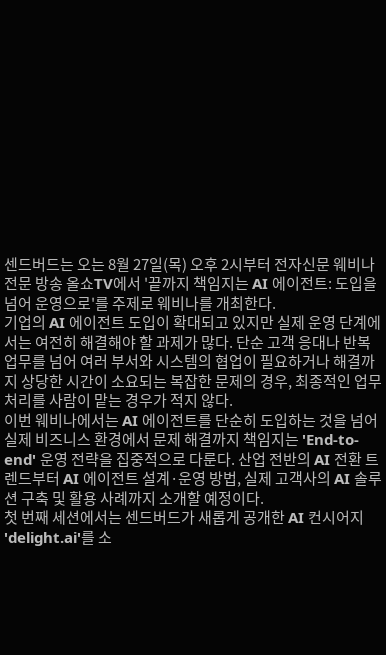센드버드는 오는 8월 27일(목) 오후 2시부터 전자신문 웨비나 전문 방송 올쇼TV에서 '끝까지 책임지는 AI 에이전트: 도입을 넘어 운영으로'를 주제로 웨비나를 개최한다.
기업의 AI 에이전트 도입이 확대되고 있지만 실제 운영 단계에서는 여전히 해결해야 할 과제가 많다. 단순 고객 응대나 반복 업무를 넘어 여러 부서와 시스템의 협업이 필요하거나 해결까지 상당한 시간이 소요되는 복잡한 문제의 경우, 최종적인 업무 처리를 사람이 맡는 경우가 적지 않다.
이번 웨비나에서는 AI 에이전트를 단순히 도입하는 것을 넘어 실제 비즈니스 환경에서 문제 해결까지 책임지는 'End-to-end' 운영 전략을 집중적으로 다룬다. 산업 전반의 AI 전환 트렌드부터 AI 에이전트 설계·운영 방법, 실제 고객사의 AI 솔루션 구축 및 활용 사례까지 소개할 예정이다.
첫 번째 세션에서는 센드버드가 새롭게 공개한 AI 컨시어지 'delight.ai'를 소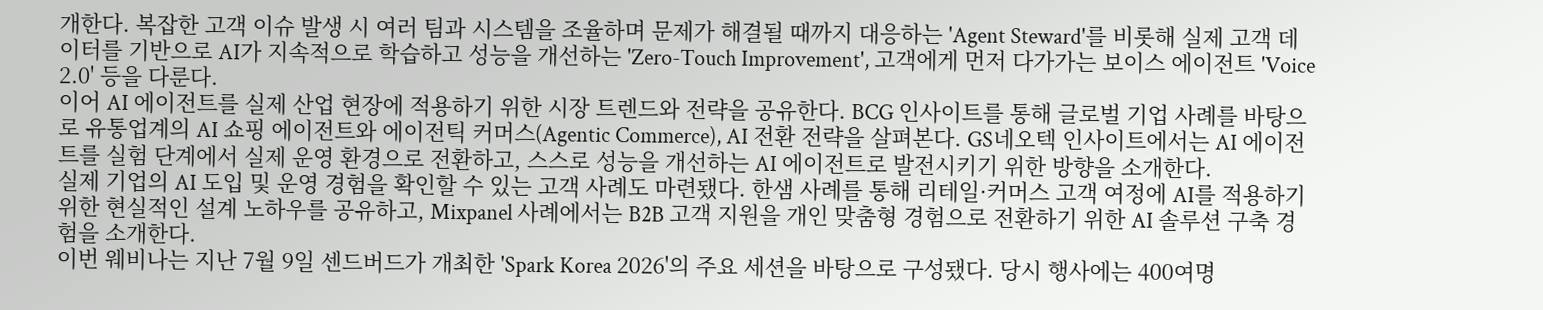개한다. 복잡한 고객 이슈 발생 시 여러 팀과 시스템을 조율하며 문제가 해결될 때까지 대응하는 'Agent Steward'를 비롯해 실제 고객 데이터를 기반으로 AI가 지속적으로 학습하고 성능을 개선하는 'Zero-Touch Improvement', 고객에게 먼저 다가가는 보이스 에이전트 'Voice 2.0' 등을 다룬다.
이어 AI 에이전트를 실제 산업 현장에 적용하기 위한 시장 트렌드와 전략을 공유한다. BCG 인사이트를 통해 글로벌 기업 사례를 바탕으로 유통업계의 AI 쇼핑 에이전트와 에이전틱 커머스(Agentic Commerce), AI 전환 전략을 살펴본다. GS네오텍 인사이트에서는 AI 에이전트를 실험 단계에서 실제 운영 환경으로 전환하고, 스스로 성능을 개선하는 AI 에이전트로 발전시키기 위한 방향을 소개한다.
실제 기업의 AI 도입 및 운영 경험을 확인할 수 있는 고객 사례도 마련됐다. 한샘 사례를 통해 리테일·커머스 고객 여정에 AI를 적용하기 위한 현실적인 설계 노하우를 공유하고, Mixpanel 사례에서는 B2B 고객 지원을 개인 맞춤형 경험으로 전환하기 위한 AI 솔루션 구축 경험을 소개한다.
이번 웨비나는 지난 7월 9일 센드버드가 개최한 'Spark Korea 2026'의 주요 세션을 바탕으로 구성됐다. 당시 행사에는 400여명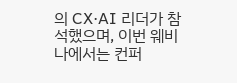의 CX·AI 리더가 참석했으며, 이번 웨비나에서는 컨퍼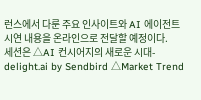런스에서 다룬 주요 인사이트와 AI 에이전트 시연 내용을 온라인으로 전달할 예정이다.
세션은 △AI 컨시어지의 새로운 시대-delight.ai by Sendbird △Market Trend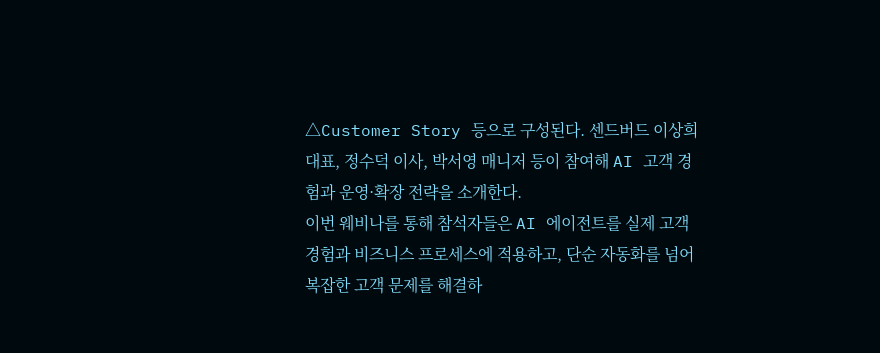△Customer Story 등으로 구성된다. 센드버드 이상희 대표, 정수덕 이사, 박서영 매니저 등이 참여해 AI 고객 경험과 운영·확장 전략을 소개한다.
이번 웨비나를 통해 참석자들은 AI 에이전트를 실제 고객 경험과 비즈니스 프로세스에 적용하고, 단순 자동화를 넘어 복잡한 고객 문제를 해결하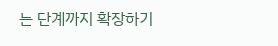는 단계까지 확장하기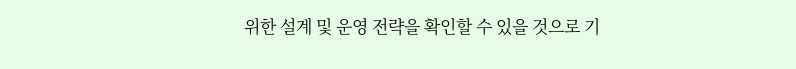위한 설계 및 운영 전략을 확인할 수 있을 것으로 기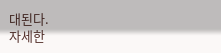대된다.
자세한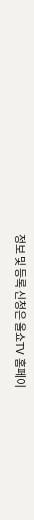정보 및 등록 신청은 올쇼TV 홈페이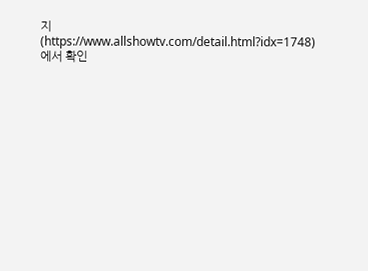지(https://www.allshowtv.com/detail.html?idx=1748)에서 확인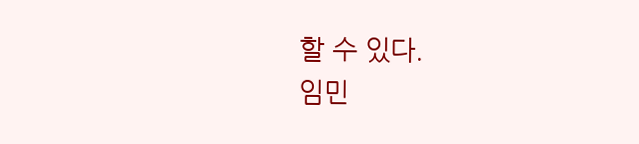할 수 있다.
임민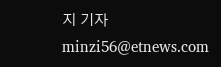지 기자 minzi56@etnews.com